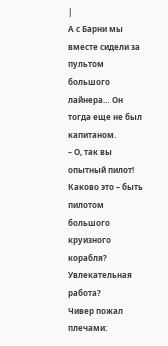|
А с Барни мы вместе сидели за пультом большого лайнера… Он тогда еще не был капитаном.
– О, так вы опытный пилот! Каково это – быть пилотом большого круизного корабля? Увлекательная работа?
Чивер пожал плечами: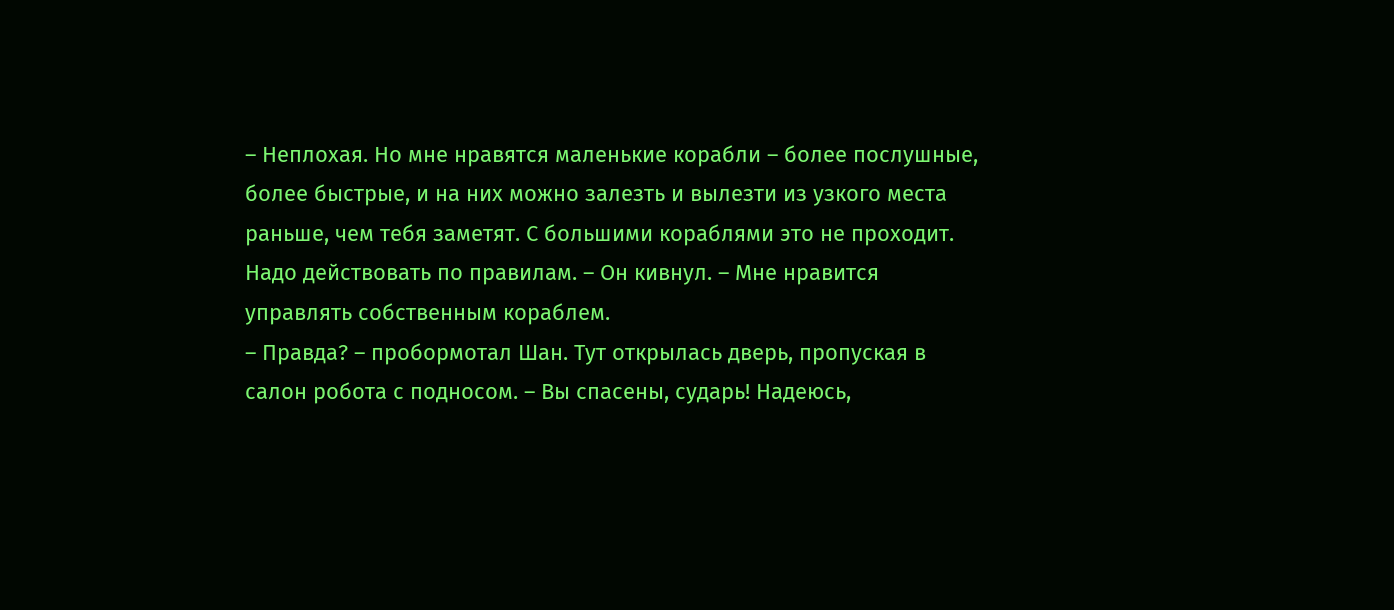– Неплохая. Но мне нравятся маленькие корабли – более послушные, более быстрые, и на них можно залезть и вылезти из узкого места раньше, чем тебя заметят. С большими кораблями это не проходит. Надо действовать по правилам. – Он кивнул. – Мне нравится управлять собственным кораблем.
– Правда? – пробормотал Шан. Тут открылась дверь, пропуская в салон робота с подносом. – Вы спасены, сударь! Надеюсь,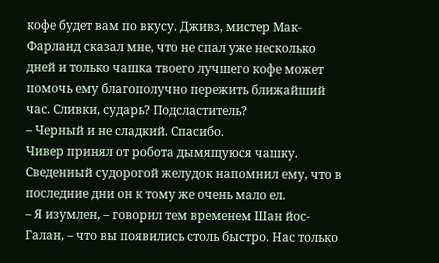кофе будет вам по вкусу. Дживз, мистер Мак-Фарланд сказал мне, что не спал уже несколько дней и только чашка твоего лучшего кофе может помочь ему благополучно пережить ближайший час. Сливки, сударь? Подсластитель?
– Черный и не сладкий. Спасибо.
Чивер принял от робота дымящуюся чашку. Сведенный судорогой желудок напомнил ему, что в последние дни он к тому же очень мало ел.
– Я изумлен, – говорил тем временем Шан йос-Галан, – что вы появились столь быстро. Нас только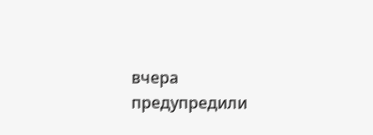вчера предупредили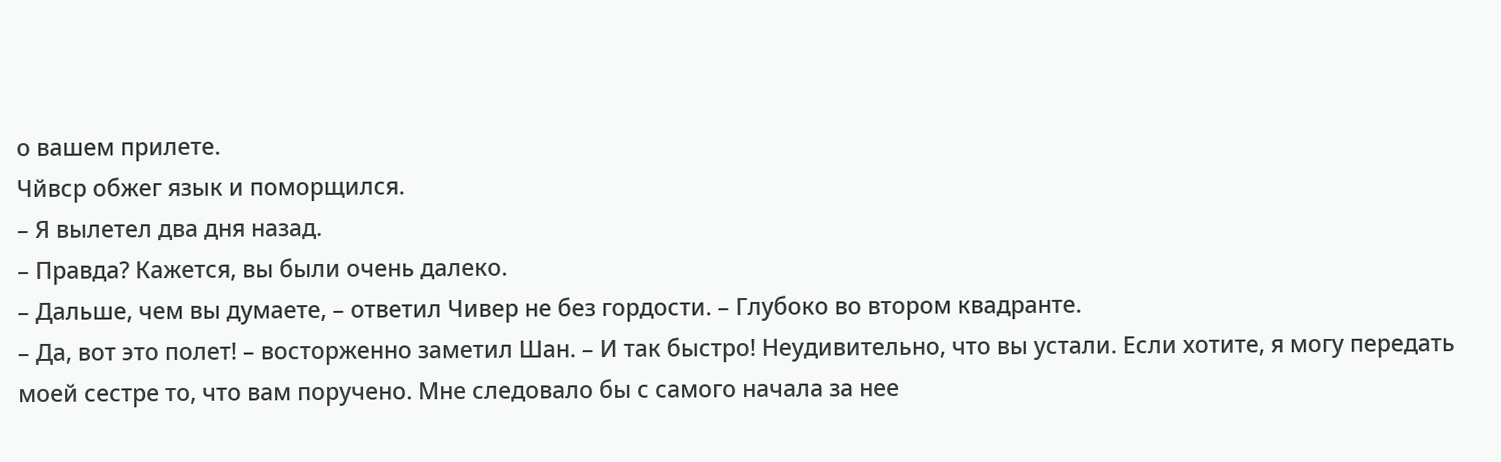о вашем прилете.
Чйвср обжег язык и поморщился.
– Я вылетел два дня назад.
– Правда? Кажется, вы были очень далеко.
– Дальше, чем вы думаете, – ответил Чивер не без гордости. – Глубоко во втором квадранте.
– Да, вот это полет! – восторженно заметил Шан. – И так быстро! Неудивительно, что вы устали. Если хотите, я могу передать моей сестре то, что вам поручено. Мне следовало бы с самого начала за нее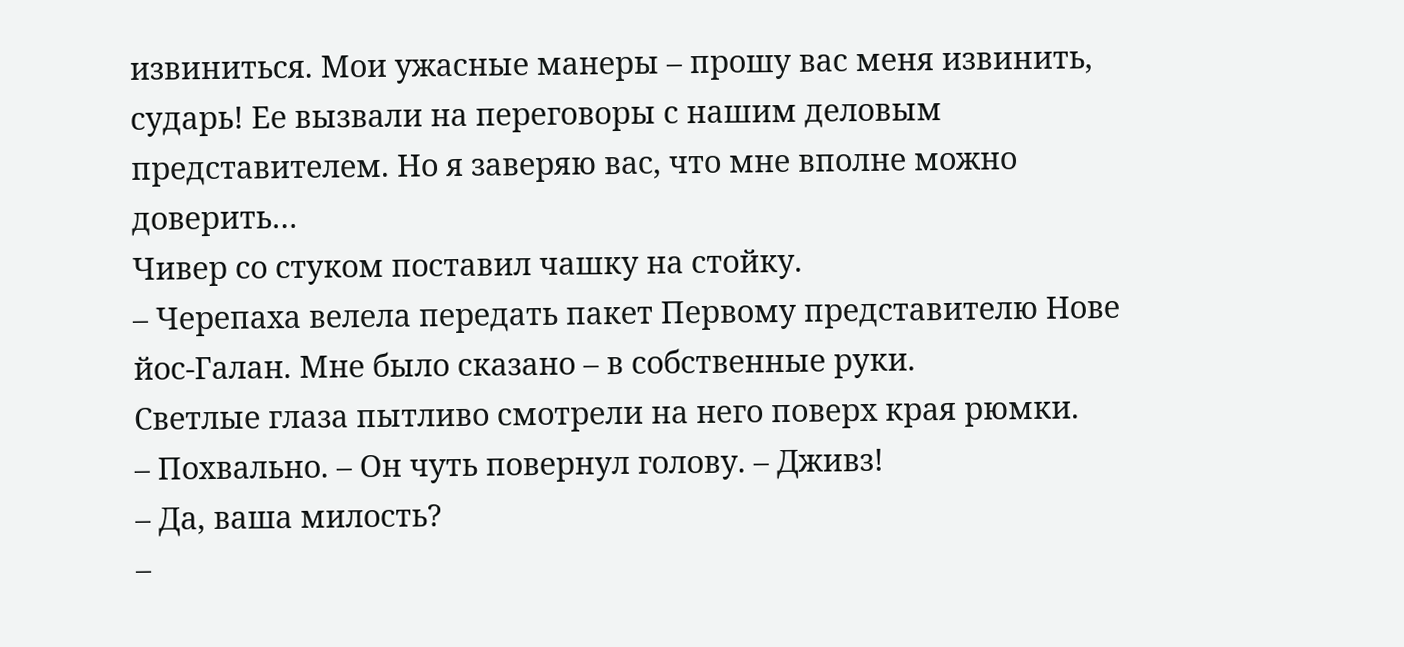извиниться. Мои ужасные манеры – прошу вас меня извинить, сударь! Ее вызвали на переговоры с нашим деловым представителем. Но я заверяю вас, что мне вполне можно доверить…
Чивер со стуком поставил чашку на стойку.
– Черепаха велела передать пакет Первому представителю Нове йос-Галан. Мне было сказано – в собственные руки.
Светлые глаза пытливо смотрели на него поверх края рюмки.
– Похвально. – Он чуть повернул голову. – Дживз!
– Да, ваша милость?
–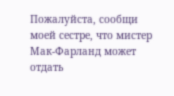Пожалуйста, сообщи моей сестре, что мистер Мак-Фарланд может отдать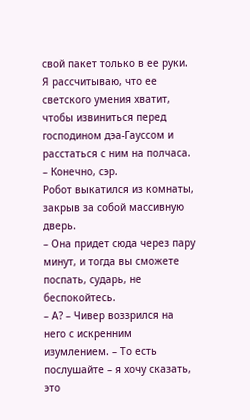свой пакет только в ее руки. Я рассчитываю, что ее светского умения хватит, чтобы извиниться перед господином дэа-Гауссом и расстаться с ним на полчаса.
– Конечно, сэр.
Робот выкатился из комнаты, закрыв за собой массивную дверь.
– Она придет сюда через пару минут, и тогда вы сможете поспать, сударь, не беспокойтесь.
– А? – Чивер воззрился на него с искренним изумлением. – То есть послушайте – я хочу сказать, это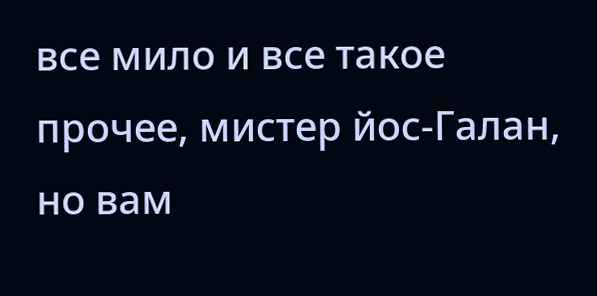все мило и все такое прочее, мистер йос-Галан, но вам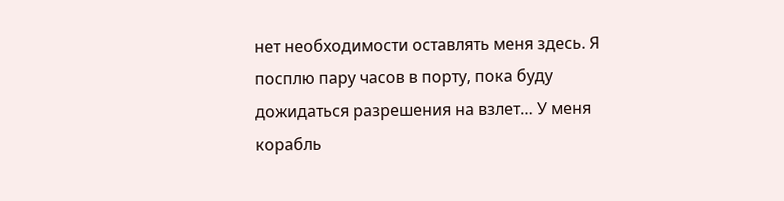нет необходимости оставлять меня здесь. Я посплю пару часов в порту, пока буду дожидаться разрешения на взлет… У меня корабль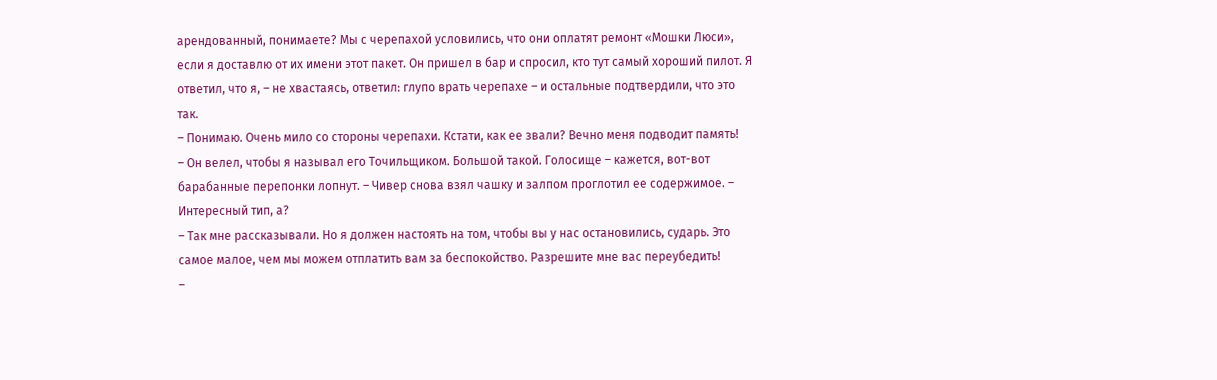арендованный, понимаете? Мы с черепахой условились, что они оплатят ремонт «Мошки Люси», если я доставлю от их имени этот пакет. Он пришел в бар и спросил, кто тут самый хороший пилот. Я ответил, что я, – не хвастаясь, ответил: глупо врать черепахе – и остальные подтвердили, что это так.
– Понимаю. Очень мило со стороны черепахи. Кстати, как ее звали? Вечно меня подводит память!
– Он велел, чтобы я называл его Точильщиком. Большой такой. Голосище – кажется, вот-вот барабанные перепонки лопнут. – Чивер снова взял чашку и залпом проглотил ее содержимое. – Интересный тип, а?
– Так мне рассказывали. Но я должен настоять на том, чтобы вы у нас остановились, сударь. Это самое малое, чем мы можем отплатить вам за беспокойство. Разрешите мне вас переубедить!
–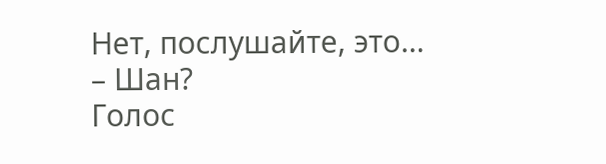Нет, послушайте, это…
– Шан?
Голос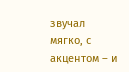звучал мягко, с акцентом – и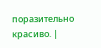поразительно красиво. |